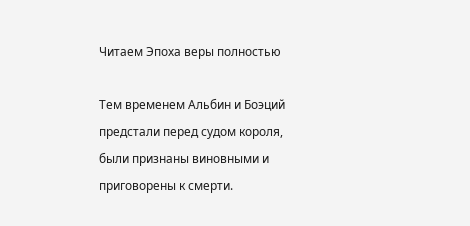Читаем Эпоха веры полностью

Тем временем Альбин и Боэций предстали перед судом короля, были признаны виновными и приговорены к смерти.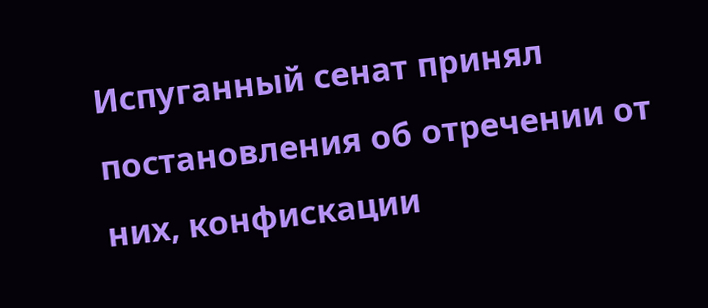Испуганный сенат принял постановления об отречении от них, конфискации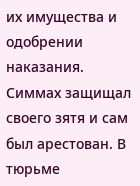их имущества и одобрении наказания. Симмах защищал своего зятя и сам был арестован. В тюрьме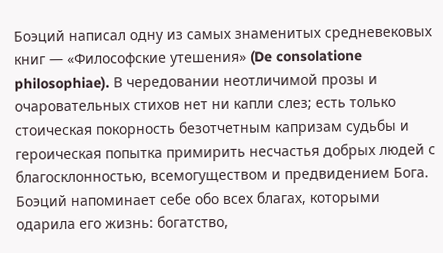Боэций написал одну из самых знаменитых средневековых книг — «Философские утешения» (De consolatione philosophiae). В чередовании неотличимой прозы и очаровательных стихов нет ни капли слез; есть только стоическая покорность безотчетным капризам судьбы и героическая попытка примирить несчастья добрых людей с благосклонностью, всемогуществом и предвидением Бога. Боэций напоминает себе обо всех благах, которыми одарила его жизнь: богатство,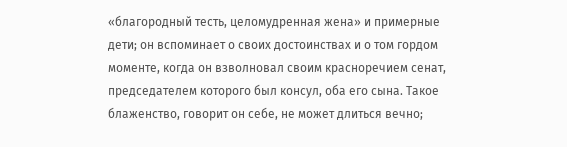«благородный тесть, целомудренная жена» и примерные дети; он вспоминает о своих достоинствах и о том гордом моменте, когда он взволновал своим красноречием сенат, председателем которого был консул, оба его сына. Такое блаженство, говорит он себе, не может длиться вечно;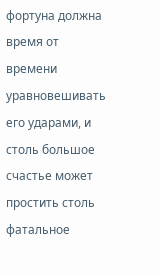фортуна должна время от времени уравновешивать его ударами, и столь большое счастье может простить столь фатальное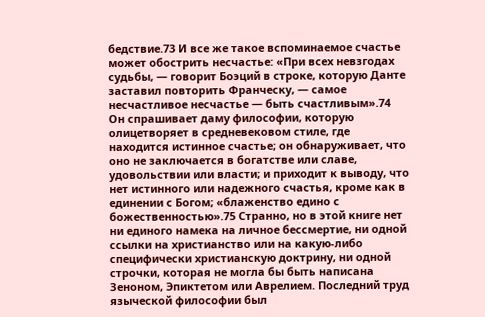бедствие.73 И все же такое вспоминаемое счастье может обострить несчастье: «При всех невзгодах судьбы, — говорит Боэций в строке, которую Данте заставил повторить Франческу, — самое несчастливое несчастье — быть счастливым».74 Он спрашивает даму философии, которую олицетворяет в средневековом стиле, где находится истинное счастье; он обнаруживает, что оно не заключается в богатстве или славе, удовольствии или власти; и приходит к выводу, что нет истинного или надежного счастья, кроме как в единении с Богом; «блаженство едино с божественностью».75 Странно, но в этой книге нет ни единого намека на личное бессмертие, ни одной ссылки на христианство или на какую-либо специфически христианскую доктрину, ни одной строчки, которая не могла бы быть написана Зеноном, Эпиктетом или Аврелием. Последний труд языческой философии был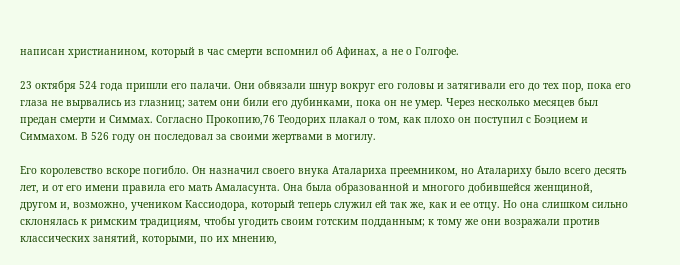написан христианином, который в час смерти вспомнил об Афинах, а не о Голгофе.

23 октября 524 года пришли его палачи. Они обвязали шнур вокруг его головы и затягивали его до тех пор, пока его глаза не вырвались из глазниц; затем они били его дубинками, пока он не умер. Через несколько месяцев был предан смерти и Симмах. Согласно Прокопию,76 Теодорих плакал о том, как плохо он поступил с Боэцием и Симмахом. В 526 году он последовал за своими жертвами в могилу.

Его королевство вскоре погибло. Он назначил своего внука Аталариха преемником, но Аталариху было всего десять лет, и от его имени правила его мать Амаласунта. Она была образованной и многого добившейся женщиной, другом и, возможно, учеником Кассиодора, который теперь служил ей так же, как и ее отцу. Но она слишком сильно склонялась к римским традициям, чтобы угодить своим готским подданным; к тому же они возражали против классических занятий, которыми, по их мнению,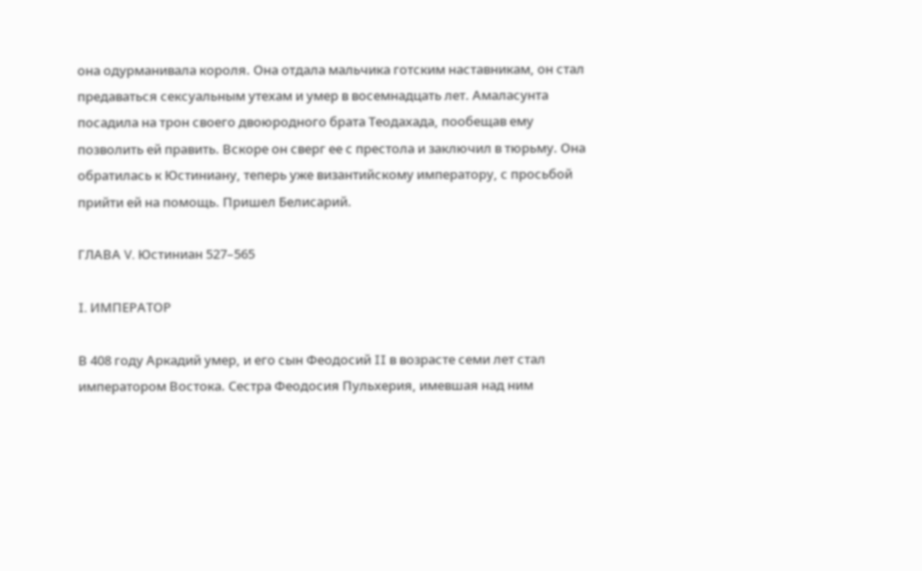она одурманивала короля. Она отдала мальчика готским наставникам, он стал предаваться сексуальным утехам и умер в восемнадцать лет. Амаласунта посадила на трон своего двоюродного брата Теодахада, пообещав ему позволить ей править. Вскоре он сверг ее с престола и заключил в тюрьму. Она обратилась к Юстиниану, теперь уже византийскому императору, с просьбой прийти ей на помощь. Пришел Белисарий.

ГЛАВА V. Юстиниан 527–565

I. ИМПЕРАТОР

В 408 году Аркадий умер, и его сын Феодосий II в возрасте семи лет стал императором Востока. Сестра Феодосия Пульхерия, имевшая над ним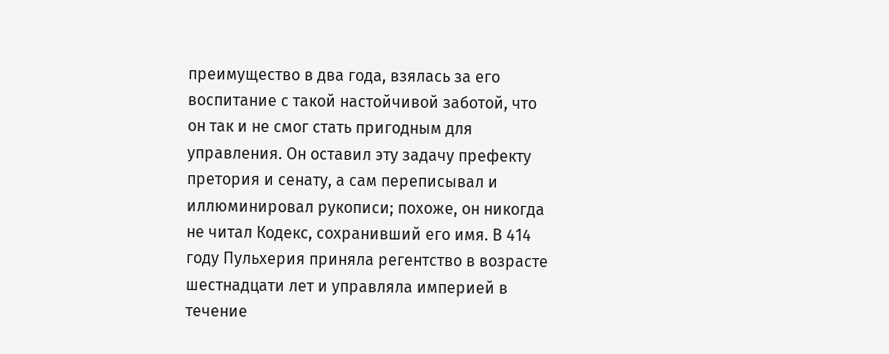преимущество в два года, взялась за его воспитание с такой настойчивой заботой, что он так и не смог стать пригодным для управления. Он оставил эту задачу префекту претория и сенату, а сам переписывал и иллюминировал рукописи; похоже, он никогда не читал Кодекс, сохранивший его имя. В 414 году Пульхерия приняла регентство в возрасте шестнадцати лет и управляла империей в течение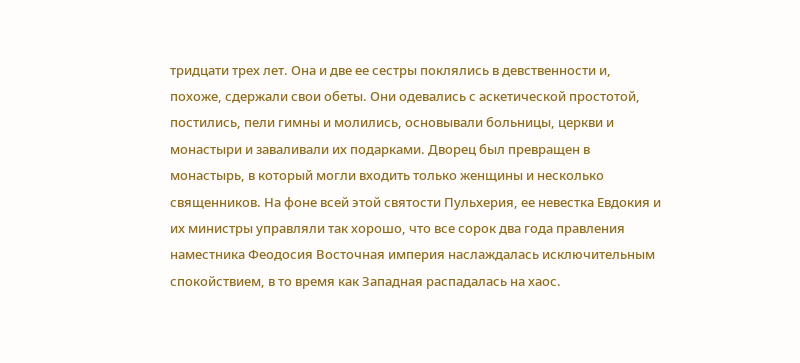тридцати трех лет. Она и две ее сестры поклялись в девственности и, похоже, сдержали свои обеты. Они одевались с аскетической простотой, постились, пели гимны и молились, основывали больницы, церкви и монастыри и заваливали их подарками. Дворец был превращен в монастырь, в который могли входить только женщины и несколько священников. На фоне всей этой святости Пульхерия, ее невестка Евдокия и их министры управляли так хорошо, что все сорок два года правления наместника Феодосия Восточная империя наслаждалась исключительным спокойствием, в то время как Западная распадалась на хаос.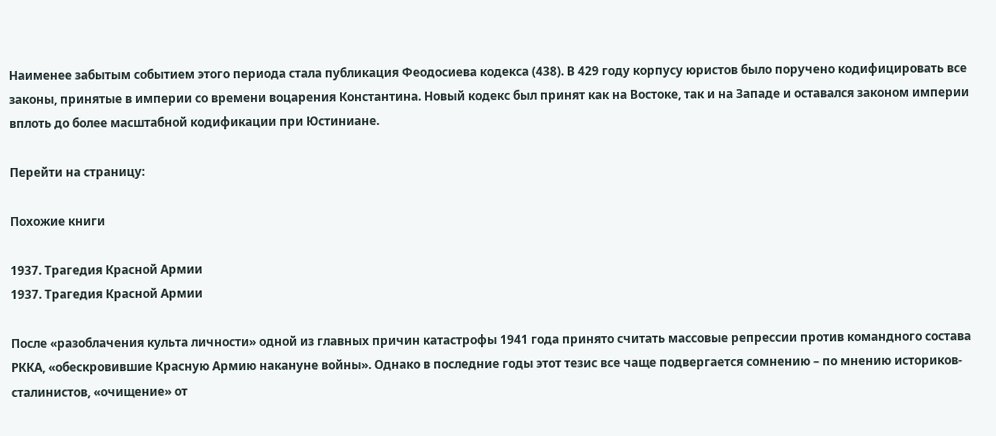Наименее забытым событием этого периода стала публикация Феодосиева кодекса (438). В 429 году корпусу юристов было поручено кодифицировать все законы, принятые в империи со времени воцарения Константина. Новый кодекс был принят как на Востоке, так и на Западе и оставался законом империи вплоть до более масштабной кодификации при Юстиниане.

Перейти на страницу:

Похожие книги

1937. Трагедия Красной Армии
1937. Трагедия Красной Армии

После «разоблачения культа личности» одной из главных причин катастрофы 1941 года принято считать массовые репрессии против командного состава РККА, «обескровившие Красную Армию накануне войны». Однако в последние годы этот тезис все чаще подвергается сомнению – по мнению историков-сталинистов, «очищение» от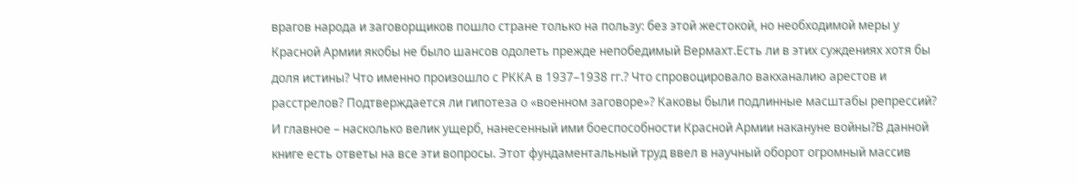врагов народа и заговорщиков пошло стране только на пользу: без этой жестокой, но необходимой меры у Красной Армии якобы не было шансов одолеть прежде непобедимый Вермахт.Есть ли в этих суждениях хотя бы доля истины? Что именно произошло с РККА в 1937–1938 гг.? Что спровоцировало вакханалию арестов и расстрелов? Подтверждается ли гипотеза о «военном заговоре»? Каковы были подлинные масштабы репрессий? И главное – насколько велик ущерб, нанесенный ими боеспособности Красной Армии накануне войны?В данной книге есть ответы на все эти вопросы. Этот фундаментальный труд ввел в научный оборот огромный массив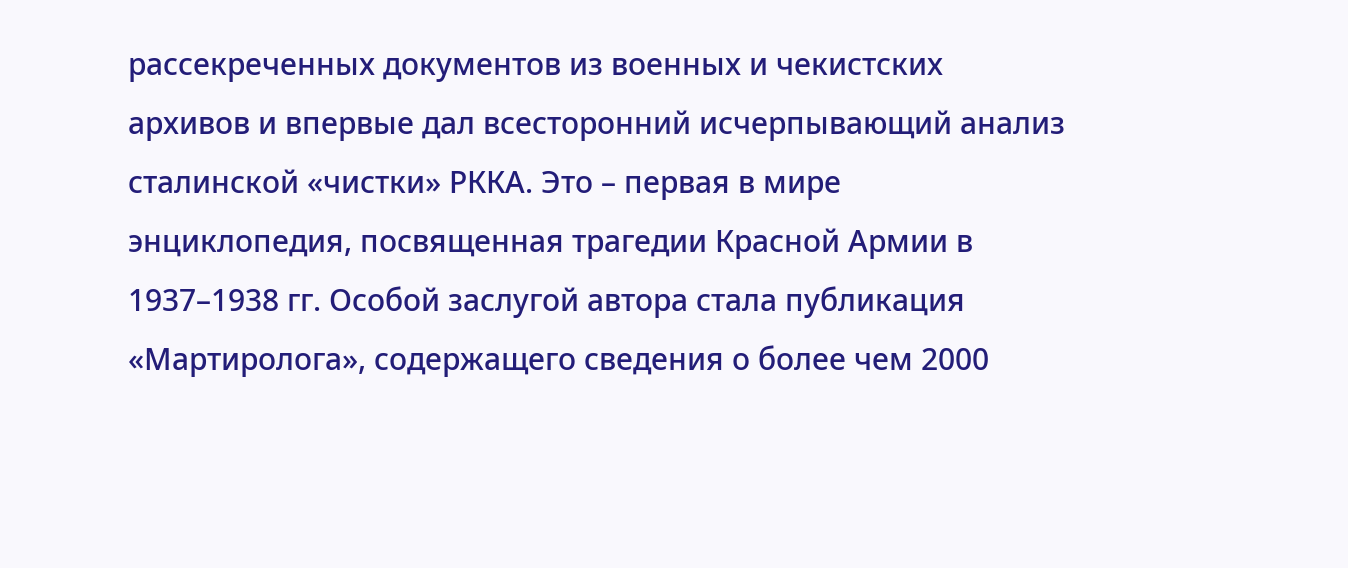рассекреченных документов из военных и чекистских архивов и впервые дал всесторонний исчерпывающий анализ сталинской «чистки» РККА. Это – первая в мире энциклопедия, посвященная трагедии Красной Армии в 1937–1938 гг. Особой заслугой автора стала публикация «Мартиролога», содержащего сведения о более чем 2000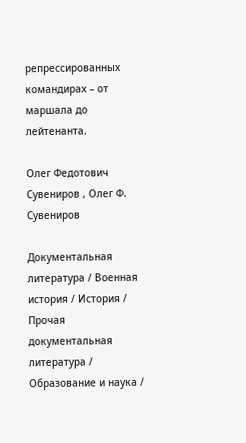репрессированных командирах – от маршала до лейтенанта.

Олег Федотович Сувениров , Олег Ф. Сувениров

Документальная литература / Военная история / История / Прочая документальная литература / Образование и наука /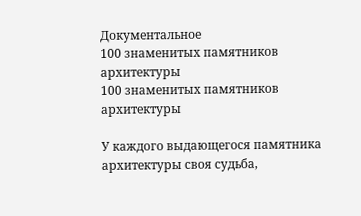Документальное
100 знаменитых памятников архитектуры
100 знаменитых памятников архитектуры

У каждого выдающегося памятника архитектуры своя судьба,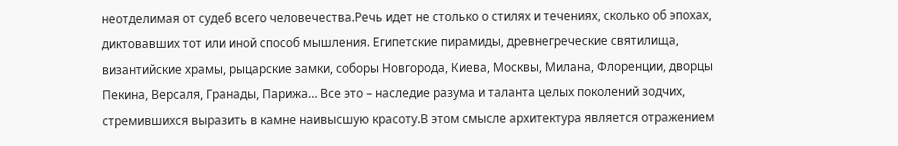неотделимая от судеб всего человечества.Речь идет не столько о стилях и течениях, сколько об эпохах, диктовавших тот или иной способ мышления. Египетские пирамиды, древнегреческие святилища, византийские храмы, рыцарские замки, соборы Новгорода, Киева, Москвы, Милана, Флоренции, дворцы Пекина, Версаля, Гранады, Парижа… Все это – наследие разума и таланта целых поколений зодчих, стремившихся выразить в камне наивысшую красоту.В этом смысле архитектура является отражением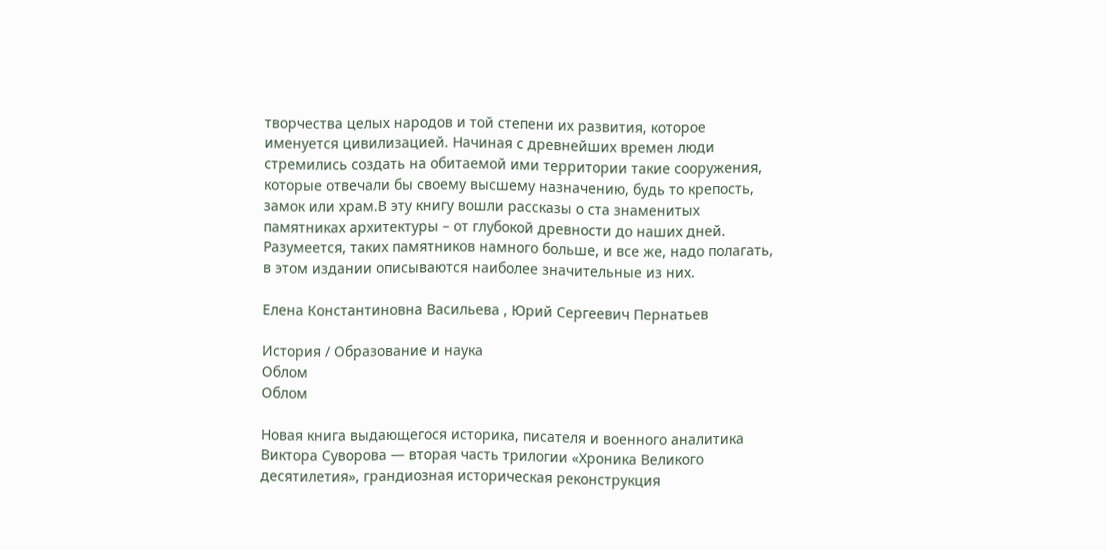творчества целых народов и той степени их развития, которое именуется цивилизацией. Начиная с древнейших времен люди стремились создать на обитаемой ими территории такие сооружения, которые отвечали бы своему высшему назначению, будь то крепость, замок или храм.В эту книгу вошли рассказы о ста знаменитых памятниках архитектуры – от глубокой древности до наших дней. Разумеется, таких памятников намного больше, и все же, надо полагать, в этом издании описываются наиболее значительные из них.

Елена Константиновна Васильева , Юрий Сергеевич Пернатьев

История / Образование и наука
Облом
Облом

Новая книга выдающегося историка, писателя и военного аналитика Виктора Суворова — вторая часть трилогии «Хроника Великого десятилетия», грандиозная историческая реконструкция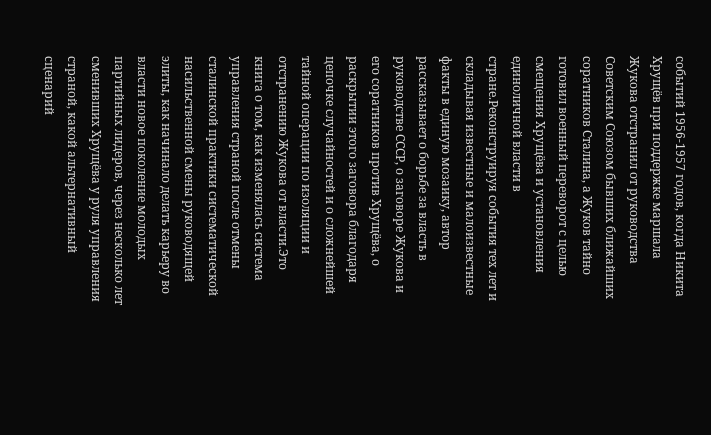событий 1956-1957 годов, когда Никита Хрущёв при поддержке маршала Жукова отстранил от руководства Советским Союзом бывших ближайших соратников Сталина, а Жуков тайно готовил военный переворот с целью смещения Хрущёва и установления единоличной власти в стране.Реконструируя события тех лет и складывая известные и малоизвестные факты в единую мозаику, автор рассказывает о борьбе за власть в руководстве СССР, о заговоре Жукова и его соратников против Хрущёва, о раскрытии этого заговора благодаря цепочке случайностей и о сложнейшей тайной операции по изоляции и отстранению Жукова от власти.Это книга о том, как изменялась система управления страной после отмены сталинской практики систематической насильственной смены руководящей элиты, как начинало делать карьеру во власти новое поколение молодых партийных лидеров, через несколько лет сменивших Хрущёва у руля управления страной, какой альтернативный сценарий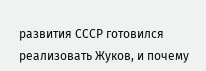развития СССР готовился реализовать Жуков, и почему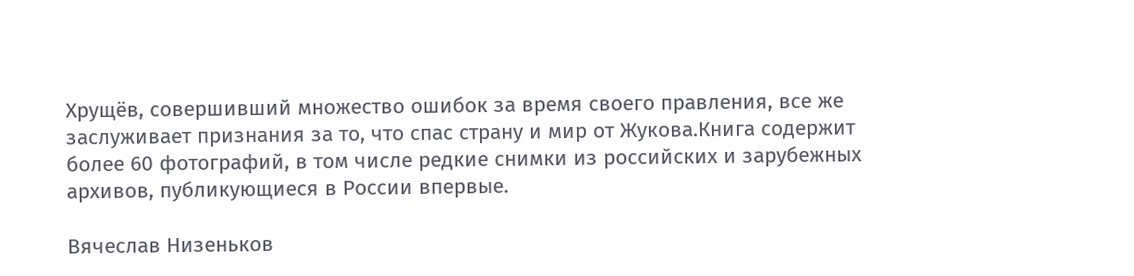Хрущёв, совершивший множество ошибок за время своего правления, все же заслуживает признания за то, что спас страну и мир от Жукова.Книга содержит более 60 фотографий, в том числе редкие снимки из российских и зарубежных архивов, публикующиеся в России впервые.

Вячеслав Низеньков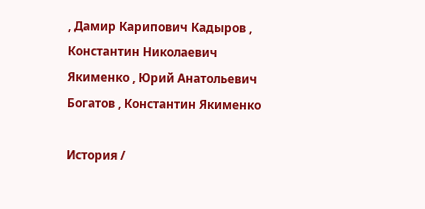, Дамир Карипович Кадыров , Константин Николаевич Якименко , Юрий Анатольевич Богатов , Константин Якименко

История /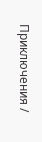Приключения /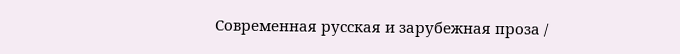Современная русская и зарубежная проза /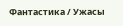Фантастика / Ужасы